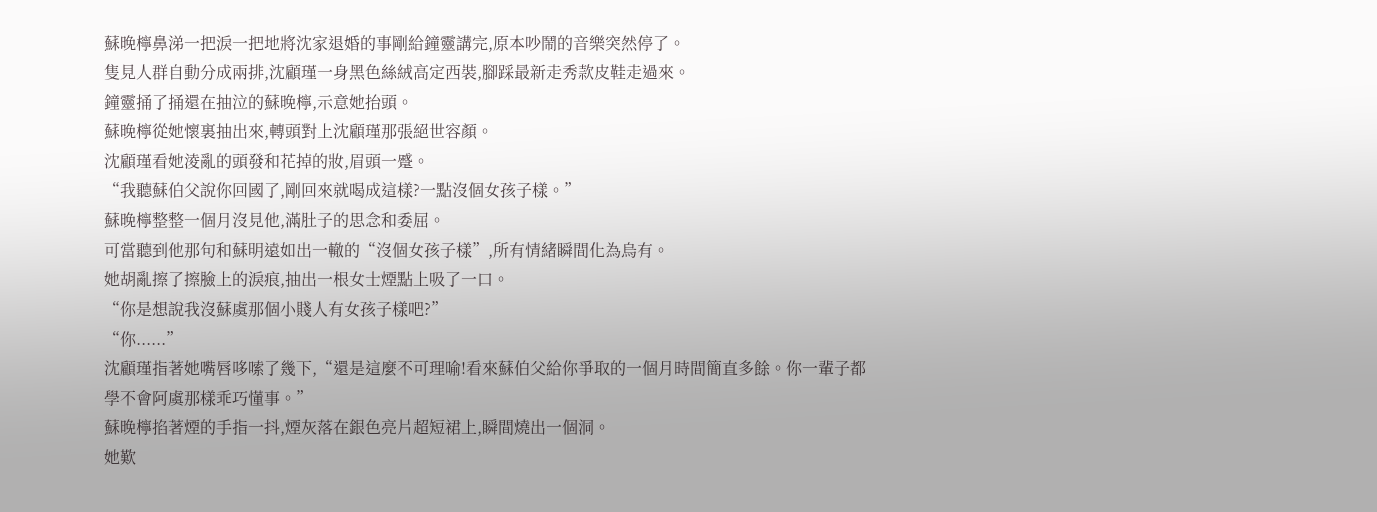蘇晚檸鼻涕一把淚一把地將沈家退婚的事剛給鐘靈講完,原本吵鬧的音樂突然停了。
隻見人群自動分成兩排,沈顧瑾一身黑色絲絨高定西裝,腳踩最新走秀款皮鞋走過來。
鐘靈捅了捅還在抽泣的蘇晚檸,示意她抬頭。
蘇晚檸從她懷裏抽出來,轉頭對上沈顧瑾那張絕世容顏。
沈顧瑾看她淩亂的頭發和花掉的妝,眉頭一蹙。
“我聽蘇伯父說你回國了,剛回來就喝成這樣?一點沒個女孩子樣。”
蘇晚檸整整一個月沒見他,滿肚子的思念和委屈。
可當聽到他那句和蘇明遠如出一轍的“沒個女孩子樣”,所有情緒瞬間化為烏有。
她胡亂擦了擦臉上的淚痕,抽出一根女士煙點上吸了一口。
“你是想說我沒蘇虞那個小賤人有女孩子樣吧?”
“你......”
沈顧瑾指著她嘴唇哆嗦了幾下,“還是這麼不可理喻!看來蘇伯父給你爭取的一個月時間簡直多餘。你一輩子都學不會阿虞那樣乖巧懂事。”
蘇晚檸掐著煙的手指一抖,煙灰落在銀色亮片超短裙上,瞬間燒出一個洞。
她歎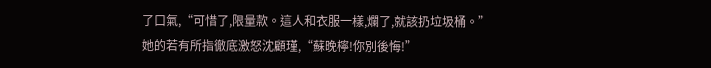了口氣,“可惜了,限量款。這人和衣服一樣,爛了,就該扔垃圾桶。”
她的若有所指徹底激怒沈顧瑾,“蘇晚檸!你別後悔!”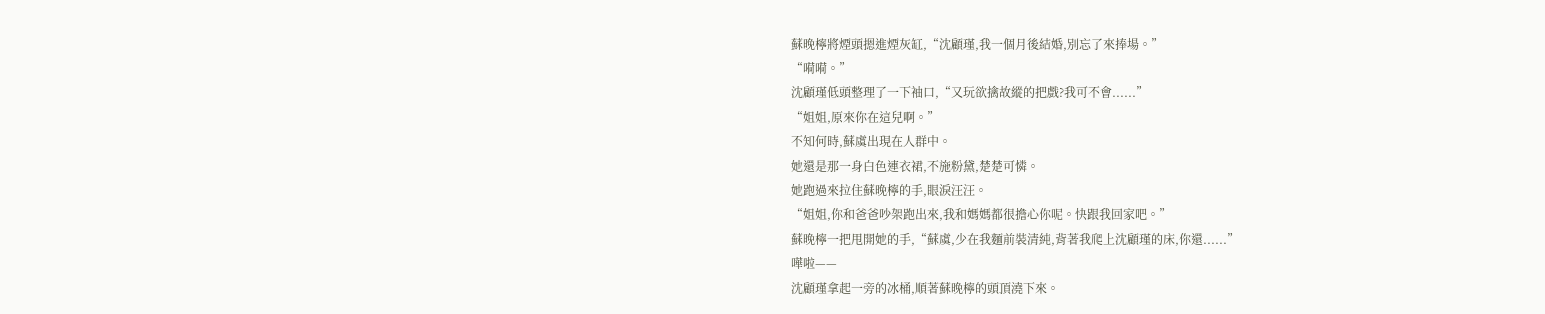蘇晚檸將煙頭摁進煙灰缸,“沈顧瑾,我一個月後結婚,別忘了來捧場。”
“嗬嗬。”
沈顧瑾低頭整理了一下袖口,“又玩欲擒故縱的把戲?我可不會......”
“姐姐,原來你在這兒啊。”
不知何時,蘇虞出現在人群中。
她還是那一身白色連衣裙,不施粉黛,楚楚可憐。
她跑過來拉住蘇晚檸的手,眼淚汪汪。
“姐姐,你和爸爸吵架跑出來,我和媽媽都很擔心你呢。快跟我回家吧。”
蘇晚檸一把甩開她的手,“蘇虞,少在我麵前裝清純,背著我爬上沈顧瑾的床,你還......”
嘩啦——
沈顧瑾拿起一旁的冰桶,順著蘇晚檸的頭頂澆下來。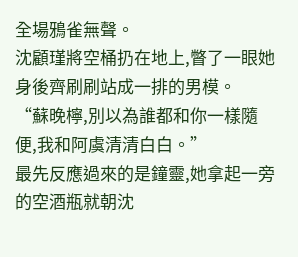全場鴉雀無聲。
沈顧瑾將空桶扔在地上,瞥了一眼她身後齊刷刷站成一排的男模。
“蘇晚檸,別以為誰都和你一樣隨便,我和阿虞清清白白。”
最先反應過來的是鐘靈,她拿起一旁的空酒瓶就朝沈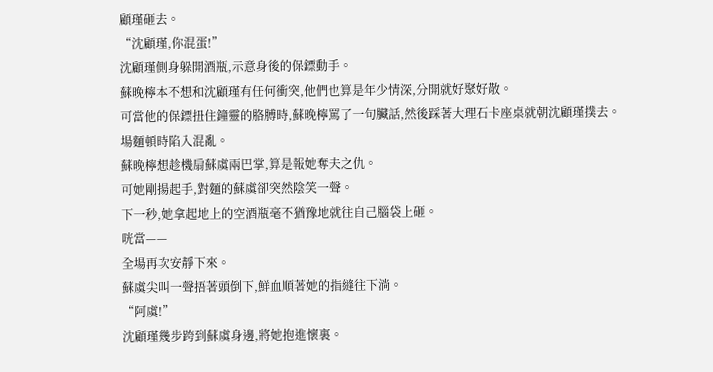顧瑾砸去。
“沈顧瑾,你混蛋!”
沈顧瑾側身躲開酒瓶,示意身後的保鏢動手。
蘇晚檸本不想和沈顧瑾有任何衝突,他們也算是年少情深,分開就好聚好散。
可當他的保鏢扭住鐘靈的胳膊時,蘇晚檸罵了一句臟話,然後踩著大理石卡座桌就朝沈顧瑾撲去。
場麵頓時陷入混亂。
蘇晚檸想趁機扇蘇虞兩巴掌,算是報她奪夫之仇。
可她剛揚起手,對麵的蘇虞卻突然陰笑一聲。
下一秒,她拿起地上的空酒瓶毫不猶豫地就往自己腦袋上砸。
咣當——
全場再次安靜下來。
蘇虞尖叫一聲捂著頭倒下,鮮血順著她的指縫往下淌。
“阿虞!”
沈顧瑾幾步跨到蘇虞身邊,將她抱進懷裏。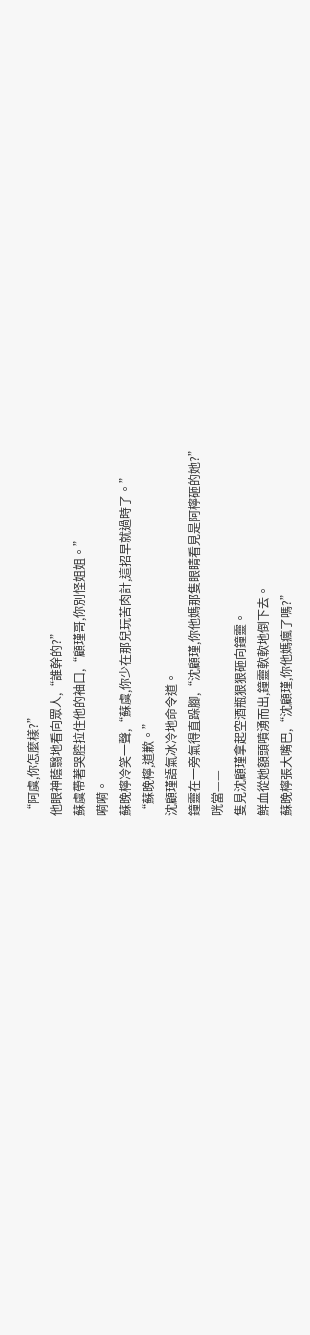“阿虞,你怎麼樣?”
他眼神蔭翳地看向眾人,“誰幹的?”
蘇虞帶著哭腔拉住他的袖口,“顧瑾哥,你別怪姐姐。”
嗬嗬。
蘇晚檸冷笑一聲,“蘇虞,你少在那兒玩苦肉計,這招早就過時了。”
“蘇晚檸,道歉。”
沈顧瑾語氣冰冷地命令道。
鐘靈在一旁氣得直跺腳,“沈顧瑾,你他媽那隻眼睛看見是阿檸砸的她?”
咣當——
隻見沈顧瑾拿起空酒瓶狠狠砸向鐘靈。
鮮血從她額頭噴湧而出,鐘靈軟軟地倒下去。
蘇晚檸張大嘴巴,“沈顧瑾,你他媽瘋了嗎?”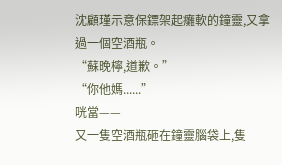沈顧瑾示意保鏢架起癱軟的鐘靈,又拿過一個空酒瓶。
“蘇晚檸,道歉。”
“你他媽......”
咣當——
又一隻空酒瓶砸在鐘靈腦袋上,隻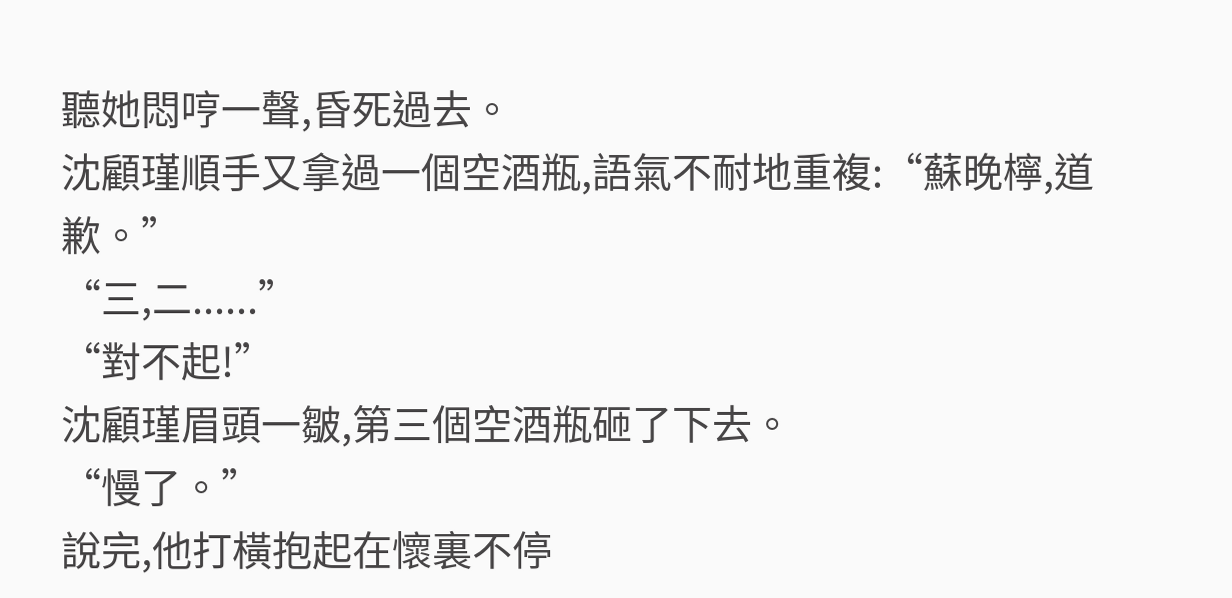聽她悶哼一聲,昏死過去。
沈顧瑾順手又拿過一個空酒瓶,語氣不耐地重複:“蘇晚檸,道歉。”
“三,二......”
“對不起!”
沈顧瑾眉頭一皺,第三個空酒瓶砸了下去。
“慢了。”
說完,他打橫抱起在懷裏不停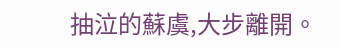抽泣的蘇虞,大步離開。